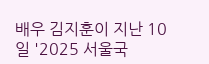배우 김지훈이 지난 10일 '2025 서울국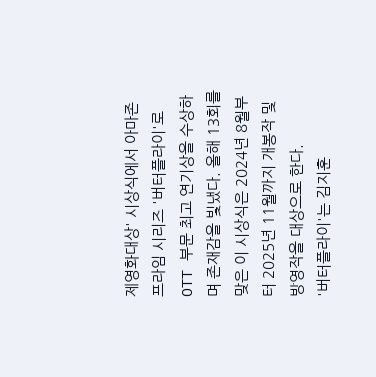제영화대상' 시상식에서 아마존 프라임 시리즈 '버터플라이'로 OTT 부문 최고 연기상을 수상하며 존재감을 빛냈다. 올해 13회를 맞은 이 시상식은 2024년 8월부터 2025년 11월까지 개봉작 및 방영작을 대상으로 한다.
'버터플라이'는 김지훈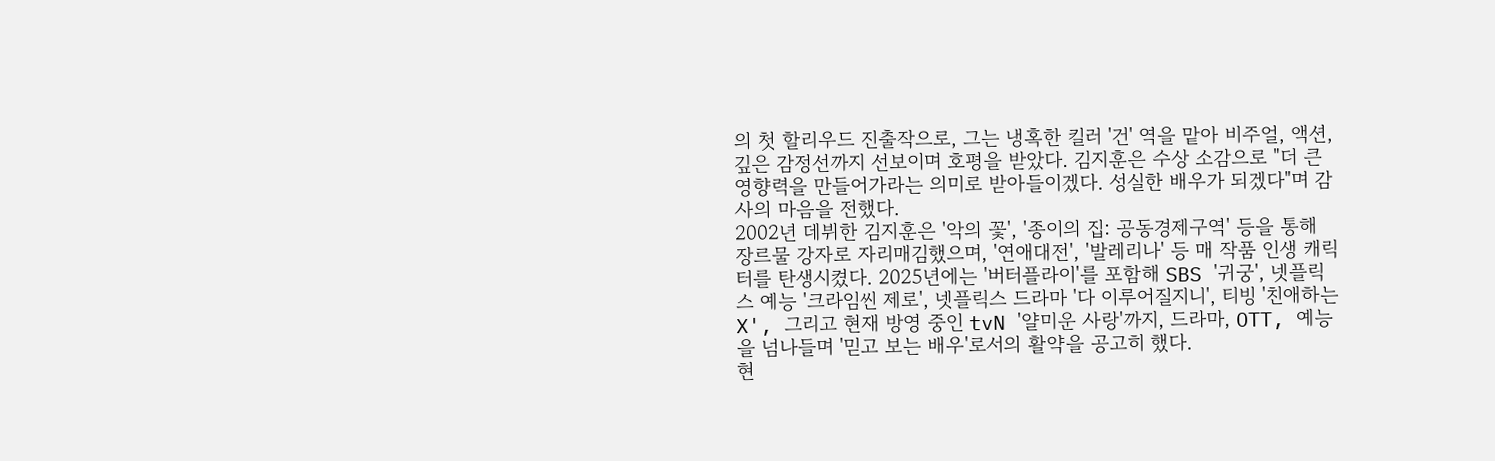의 첫 할리우드 진출작으로, 그는 냉혹한 킬러 '건' 역을 맡아 비주얼, 액션, 깊은 감정선까지 선보이며 호평을 받았다. 김지훈은 수상 소감으로 "더 큰 영향력을 만들어가라는 의미로 받아들이겠다. 성실한 배우가 되겠다"며 감사의 마음을 전했다.
2002년 데뷔한 김지훈은 '악의 꽃', '종이의 집: 공동경제구역' 등을 통해 장르물 강자로 자리매김했으며, '연애대전', '발레리나' 등 매 작품 인생 캐릭터를 탄생시켰다. 2025년에는 '버터플라이'를 포함해 SBS '귀궁', 넷플릭스 예능 '크라임씬 제로', 넷플릭스 드라마 '다 이루어질지니', 티빙 '친애하는 X', 그리고 현재 방영 중인 tvN '얄미운 사랑'까지, 드라마, OTT, 예능을 넘나들며 '믿고 보는 배우'로서의 활약을 공고히 했다.
현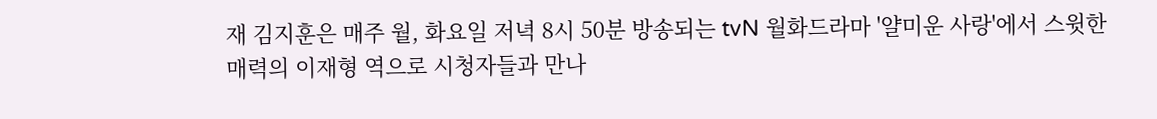재 김지훈은 매주 월, 화요일 저녁 8시 50분 방송되는 tvN 월화드라마 '얄미운 사랑'에서 스윗한 매력의 이재형 역으로 시청자들과 만나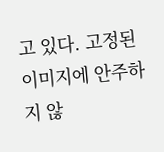고 있다. 고정된 이미지에 안주하지 않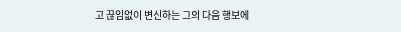고 끊임없이 변신하는 그의 다음 행보에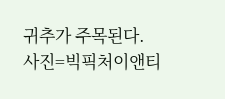귀추가 주목된다.
사진=빅픽처이앤티